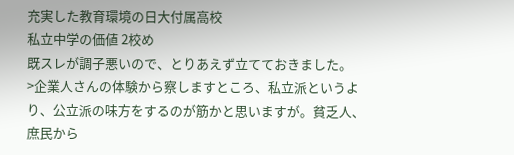充実した教育環境の日大付属高校
私立中学の価値 2校め
既スレが調子悪いので、とりあえず立てておきました。
>企業人さんの体験から察しますところ、私立派というより、公立派の味方をするのが筋かと思いますが。貧乏人、庶民から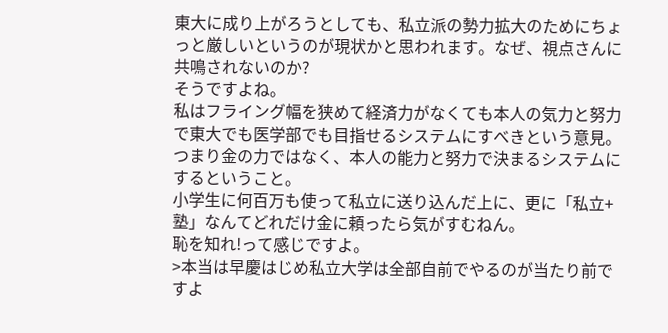東大に成り上がろうとしても、私立派の勢力拡大のためにちょっと厳しいというのが現状かと思われます。なぜ、視点さんに共鳴されないのか?
そうですよね。
私はフライング幅を狭めて経済力がなくても本人の気力と努力で東大でも医学部でも目指せるシステムにすべきという意見。
つまり金の力ではなく、本人の能力と努力で決まるシステムにするということ。
小学生に何百万も使って私立に送り込んだ上に、更に「私立+塾」なんてどれだけ金に頼ったら気がすむねん。
恥を知れ!って感じですよ。
>本当は早慶はじめ私立大学は全部自前でやるのが当たり前ですよ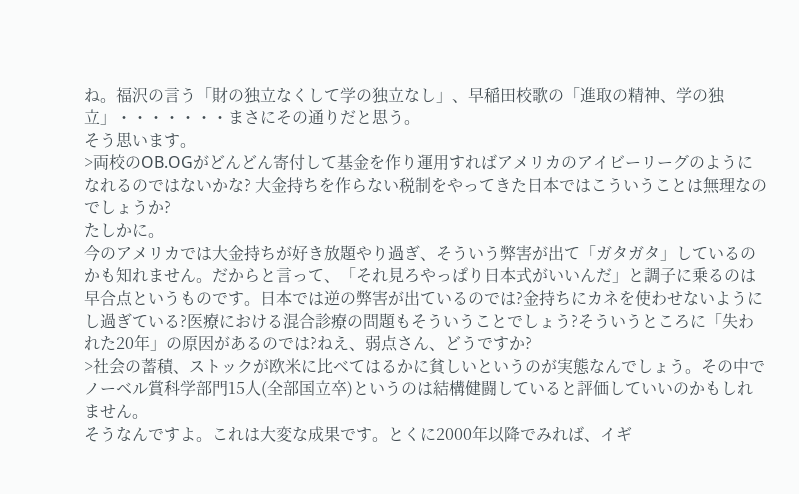ね。福沢の言う「財の独立なくして学の独立なし」、早稲田校歌の「進取の精神、学の独立」・・・・・・・まさにその通りだと思う。
そう思います。
>両校のOB.OGがどんどん寄付して基金を作り運用すればアメリカのアイビーリーグのようになれるのではないかな? 大金持ちを作らない税制をやってきた日本ではこういうことは無理なのでしょうか?
たしかに。
今のアメリカでは大金持ちが好き放題やり過ぎ、そういう弊害が出て「ガタガタ」しているのかも知れません。だからと言って、「それ見ろやっぱり日本式がいいんだ」と調子に乗るのは早合点というものです。日本では逆の弊害が出ているのでは?金持ちにカネを使わせないようにし過ぎている?医療における混合診療の問題もそういうことでしょう?そういうところに「失われた20年」の原因があるのでは?ねえ、弱点さん、どうですか?
>社会の蓄積、ストックが欧米に比べてはるかに貧しいというのが実態なんでしょう。その中でノーベル賞科学部門15人(全部国立卒)というのは結構健闘していると評価していいのかもしれません。
そうなんですよ。これは大変な成果です。とくに2000年以降でみれば、イギ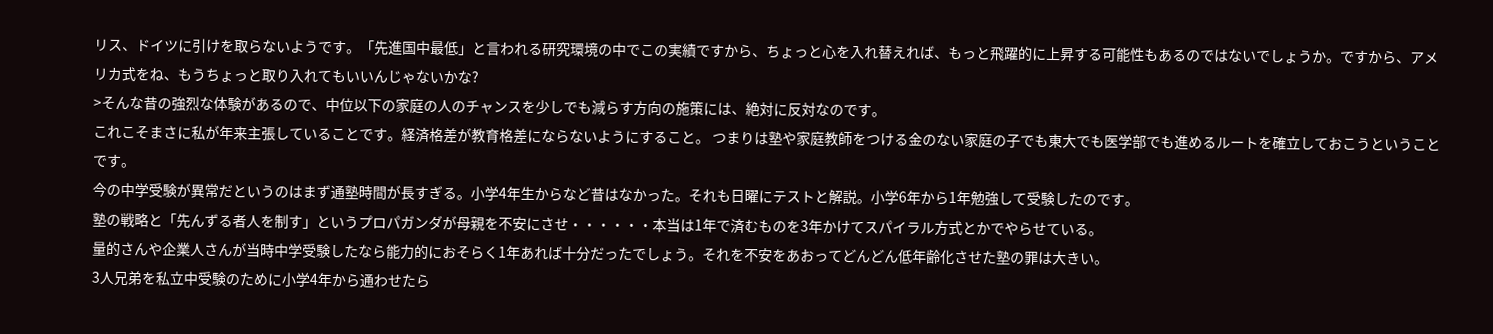リス、ドイツに引けを取らないようです。「先進国中最低」と言われる研究環境の中でこの実績ですから、ちょっと心を入れ替えれば、もっと飛躍的に上昇する可能性もあるのではないでしょうか。ですから、アメリカ式をね、もうちょっと取り入れてもいいんじゃないかな?
>そんな昔の強烈な体験があるので、中位以下の家庭の人のチャンスを少しでも減らす方向の施策には、絶対に反対なのです。
これこそまさに私が年来主張していることです。経済格差が教育格差にならないようにすること。 つまりは塾や家庭教師をつける金のない家庭の子でも東大でも医学部でも進めるルートを確立しておこうということです。
今の中学受験が異常だというのはまず通塾時間が長すぎる。小学4年生からなど昔はなかった。それも日曜にテストと解説。小学6年から1年勉強して受験したのです。
塾の戦略と「先んずる者人を制す」というプロパガンダが母親を不安にさせ・・・・・・本当は1年で済むものを3年かけてスパイラル方式とかでやらせている。
量的さんや企業人さんが当時中学受験したなら能力的におそらく1年あれば十分だったでしょう。それを不安をあおってどんどん低年齢化させた塾の罪は大きい。
3人兄弟を私立中受験のために小学4年から通わせたら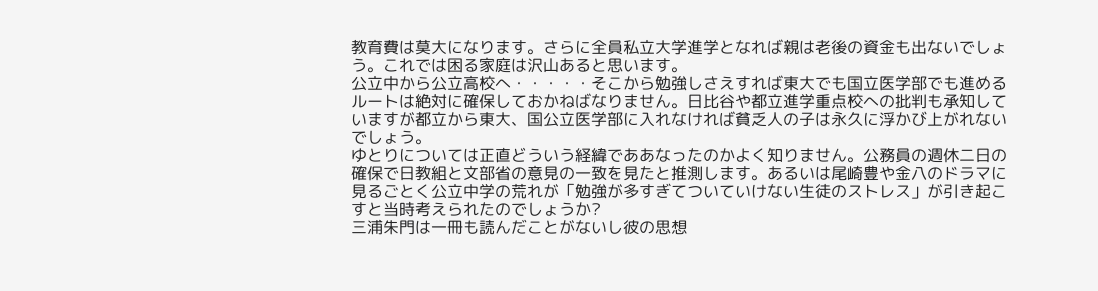教育費は莫大になります。さらに全員私立大学進学となれば親は老後の資金も出ないでしょう。これでは困る家庭は沢山あると思います。
公立中から公立高校へ・・・・・そこから勉強しさえすれば東大でも国立医学部でも進めるルートは絶対に確保しておかねばなりません。日比谷や都立進学重点校への批判も承知していますが都立から東大、国公立医学部に入れなければ貧乏人の子は永久に浮かび上がれないでしょう。
ゆとりについては正直どういう経緯でああなったのかよく知りません。公務員の週休二日の確保で日教組と文部省の意見の一致を見たと推測します。あるいは尾崎豊や金八のドラマに見るごとく公立中学の荒れが「勉強が多すぎてついていけない生徒のストレス」が引き起こすと当時考えられたのでしょうか?
三浦朱門は一冊も読んだことがないし彼の思想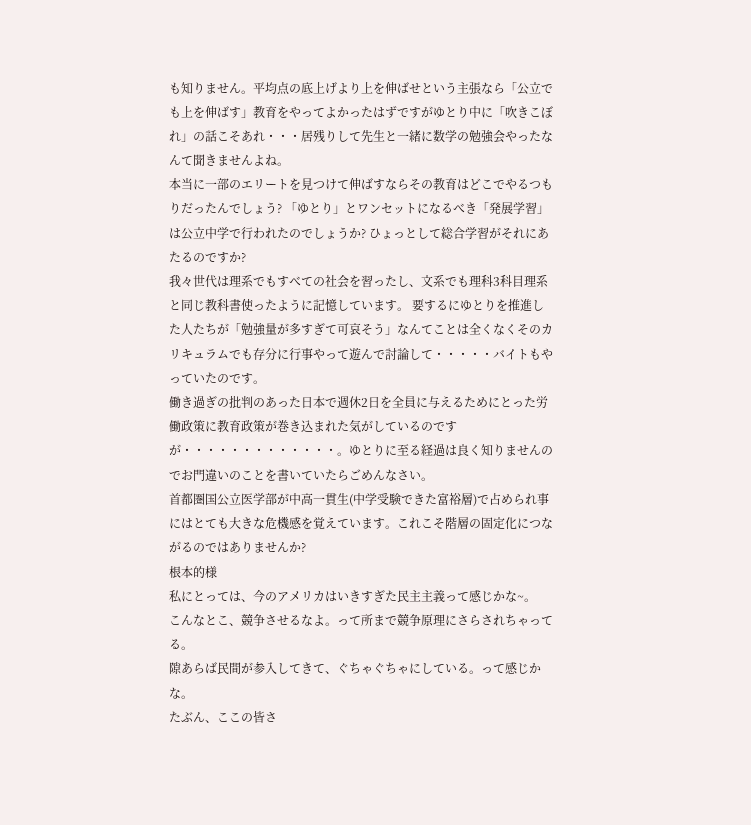も知りません。平均点の底上げより上を伸ばせという主張なら「公立でも上を伸ばす」教育をやってよかったはずですがゆとり中に「吹きこぼれ」の話こそあれ・・・居残りして先生と一緒に数学の勉強会やったなんて聞きませんよね。
本当に一部のエリートを見つけて伸ばすならその教育はどこでやるつもりだったんでしょう? 「ゆとり」とワンセットになるべき「発展学習」は公立中学で行われたのでしょうか? ひょっとして総合学習がそれにあたるのですか?
我々世代は理系でもすべての社会を習ったし、文系でも理科3科目理系と同じ教科書使ったように記憶しています。 要するにゆとりを推進した人たちが「勉強量が多すぎて可哀そう」なんてことは全くなくそのカリキュラムでも存分に行事やって遊んで討論して・・・・・バイトもやっていたのです。
働き過ぎの批判のあった日本で週休2日を全員に与えるためにとった労働政策に教育政策が巻き込まれた気がしているのですが・・・・・・・・・・・・・。ゆとりに至る経過は良く知りませんのでお門違いのことを書いていたらごめんなさい。
首都圏国公立医学部が中高一貫生(中学受験できた富裕層)で占められ事にはとても大きな危機感を覚えています。これこそ階層の固定化につながるのではありませんか?
根本的様
私にとっては、今のアメリカはいきすぎた民主主義って感じかな~。
こんなとこ、競争させるなよ。って所まで競争原理にさらされちゃってる。
隙あらば民間が参入してきて、ぐちゃぐちゃにしている。って感じかな。
たぶん、ここの皆さ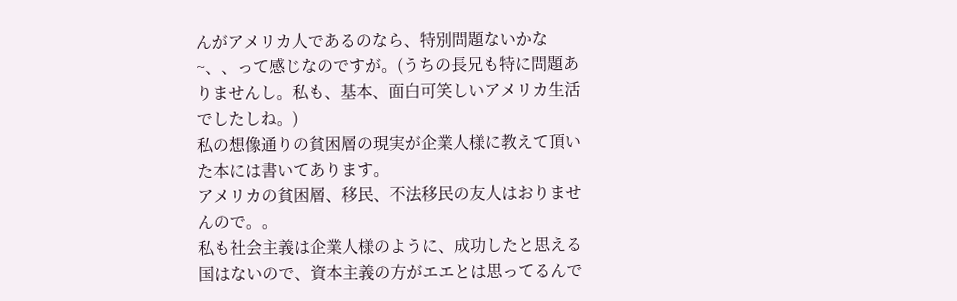んがアメリカ人であるのなら、特別問題ないかな~、、って感じなのですが。(うちの長兄も特に問題ありませんし。私も、基本、面白可笑しいアメリカ生活でしたしね。)
私の想像通りの貧困層の現実が企業人様に教えて頂いた本には書いてあります。
アメリカの貧困層、移民、不法移民の友人はおりませんので。。
私も社会主義は企業人様のように、成功したと思える国はないので、資本主義の方がエエとは思ってるんで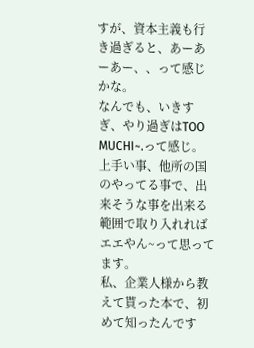すが、資本主義も行き過ぎると、あーあーあー、、って感じかな。
なんでも、いきすぎ、やり過ぎはTOO MUCHI~.って感じ。
上手い事、他所の国のやってる事で、出来そうな事を出来る範囲で取り入れればエエやん~って思ってます。
私、企業人様から教えて貰った本で、初めて知ったんです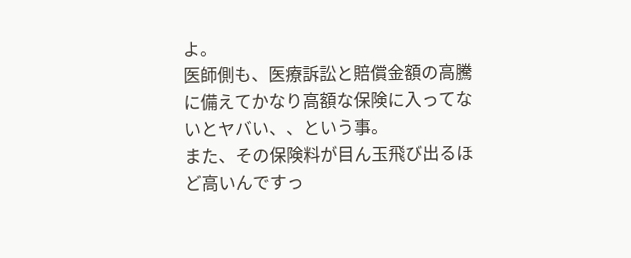よ。
医師側も、医療訴訟と賠償金額の高騰に備えてかなり高額な保険に入ってないとヤバい、、という事。
また、その保険料が目ん玉飛び出るほど高いんですっ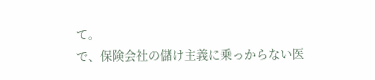て。
で、保険会社の儲け主義に乗っからない医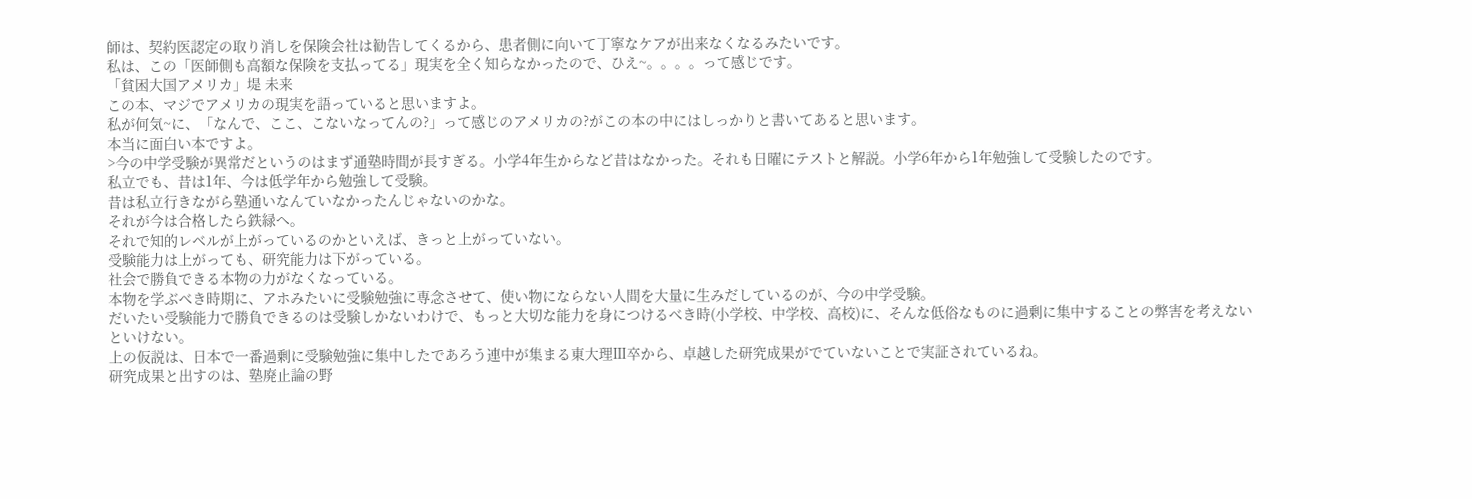師は、契約医認定の取り消しを保険会社は勧告してくるから、患者側に向いて丁寧なケアが出来なくなるみたいです。
私は、この「医師側も高額な保険を支払ってる」現実を全く知らなかったので、ひえ~。。。。って感じです。
「貧困大国アメリカ」堤 未来
この本、マジでアメリカの現実を語っていると思いますよ。
私が何気~に、「なんで、ここ、こないなってんの?」って感じのアメリカの?がこの本の中にはしっかりと書いてあると思います。
本当に面白い本ですよ。
>今の中学受験が異常だというのはまず通塾時間が長すぎる。小学4年生からなど昔はなかった。それも日曜にテストと解説。小学6年から1年勉強して受験したのです。
私立でも、昔は1年、今は低学年から勉強して受験。
昔は私立行きながら塾通いなんていなかったんじゃないのかな。
それが今は合格したら鉄緑へ。
それで知的レベルが上がっているのかといえば、きっと上がっていない。
受験能力は上がっても、研究能力は下がっている。
社会で勝負できる本物の力がなくなっている。
本物を学ぶべき時期に、アホみたいに受験勉強に専念させて、使い物にならない人間を大量に生みだしているのが、今の中学受験。
だいたい受験能力で勝負できるのは受験しかないわけで、もっと大切な能力を身につけるべき時(小学校、中学校、高校)に、そんな低俗なものに過剰に集中することの弊害を考えないといけない。
上の仮説は、日本で一番過剰に受験勉強に集中したであろう連中が集まる東大理Ⅲ卒から、卓越した研究成果がでていないことで実証されているね。
研究成果と出すのは、塾廃止論の野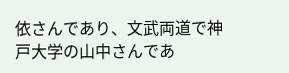依さんであり、文武両道で神戸大学の山中さんであ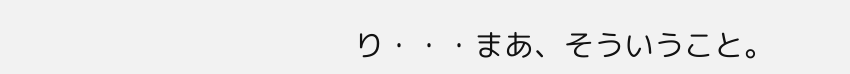り・・・まあ、そういうこと。